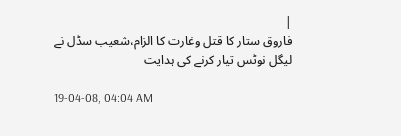|
فاروق ستار کا قتل وغارت کا الزام،شعیب سڈل نے لیگل نوٹس تیار کرنے کی ہدایت

19-04-08, 04:04 AM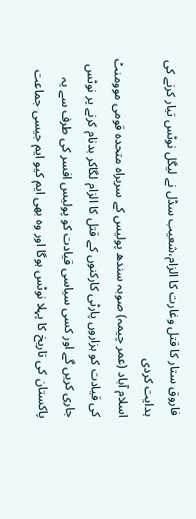فاروق ستار کا قتل وغارت کا الزام،شعیب سڈل نے لیگل نوٹس تیار کرنے کی ہدایت کردی
اسلام آباد (عمر چیمہ) صوبہ سندھ پولیس کے سربراہ متحدہ قومی موومنٹ کی قیادت کو ہزاروں پارٹی کارکنوں کے قتل کا الزام لگاکر بدنام کرنے پر نوٹس جاری کریں گے اور کسی سیاسی قیادت کو پولیس افسر کی طرف سے یہ پاکستان کی تاریخ کا پہلا نوٹس ہوگا اور وہ بھی ایم کیو ایم جیسی جماعت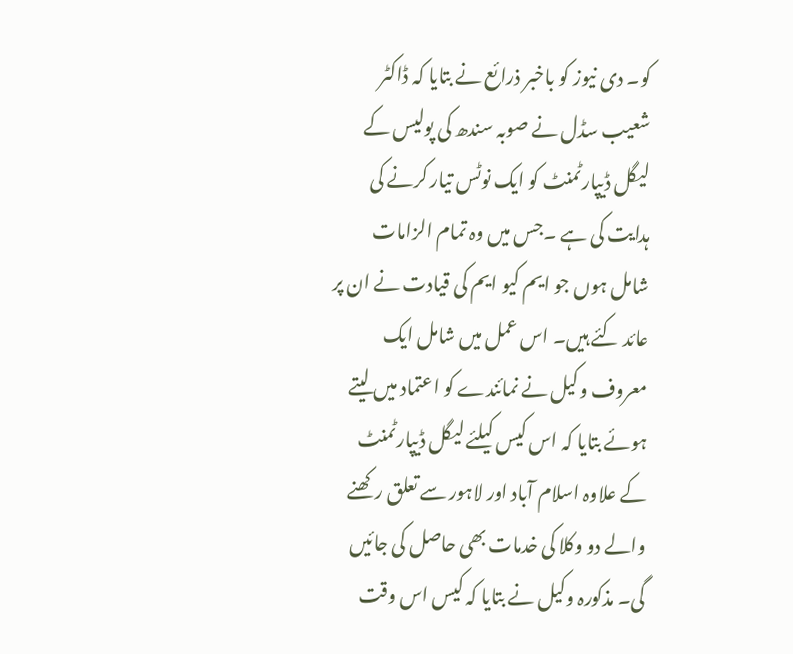کو۔ دی نیوز کو باخبر ذرائع نے بتایا کہ ڈاکٹر شعیب سڈل نے صوبہ سندھ کی پولیس کے لیگل ڈیپارٹمنٹ کو ایک نوٹس تیار کرنے کی ہدایت کی ہے ۔جس میں وہ تمام الزامات شامل ہوں جو ایم کیو ایم کی قیادت نے ان پر عائد کئے ہیں۔ اس عمل میں شامل ایک معروف وکیل نے نمائندے کو اعتماد میں لیتے ہوئے بتایا کہ اس کیس کیلئے لیگل ڈیپارٹمنٹ کے علاوہ اسلام آباد اور لاہور سے تعلق رکھنے والے دو وکلا کی خدمات بھی حاصل کی جائیں گی۔ مذکورہ وکیل نے بتایا کہ کیس اس وقت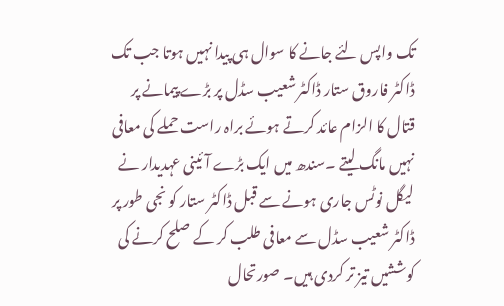تک واپس لئے جانے کا سوال ہی پیدا نہیں ہوتا جب تک ڈاکٹر فاروق ستار ڈاکٹر شعیب سڈل پر بڑے پیمانے پر قتال کا الزام عائد کرتے ہوئے براہ راست حملے کی معافی نہیں مانگ لیتے ۔سندھ میں ایک بڑے آئینی عہدیدار نے لیگل نوٹس جاری ہونے سے قبل ڈاکٹر ستار کو نجی طور پر ڈاکٹر شعیب سڈل سے معافی طلب کر کے صلح کرنے کی کوششیں تیز تر کردی ہیں۔ صورتحال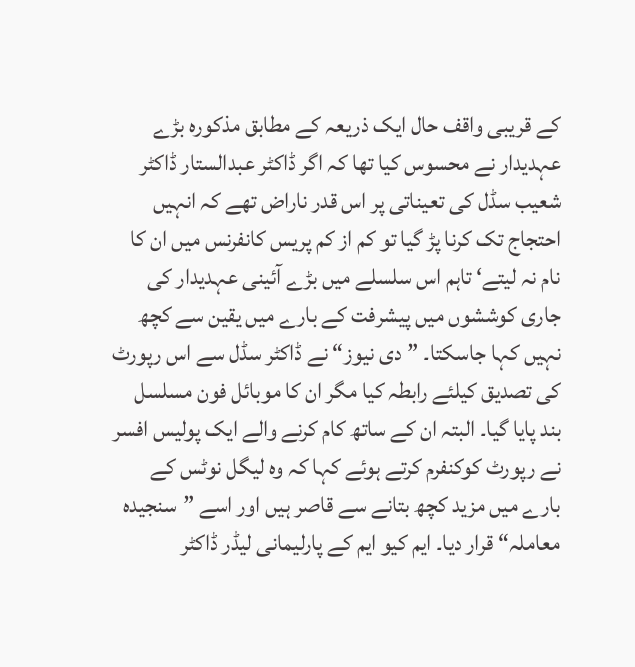کے قریبی واقف حال ایک ذریعہ کے مطابق مذکورہ بڑے عہدیدار نے محسوس کیا تھا کہ اگر ڈاکٹر عبدالستار ڈاکٹر شعیب سڈل کی تعیناتی پر اس قدر ناراض تھے کہ انہیں احتجاج تک کرنا پڑ گیا تو کم از کم پریس کانفرنس میں ان کا نام نہ لیتے‘ تاہم اس سلسلے میں بڑے آئینی عہدیدار کی جاری کوششوں میں پیشرفت کے بارے میں یقین سے کچھ نہیں کہا جاسکتا۔ ”دی نیوز“ نے ڈاکٹر سڈل سے اس رپورٹ کی تصدیق کیلئے رابطہ کیا مگر ان کا موبائل فون مسلسل بند پایا گیا۔ البتہ ان کے ساتھ کام کرنے والے ایک پولیس افسر نے رپورٹ کوکنفرم کرتے ہوئے کہا کہ وہ لیگل نوٹس کے بارے میں مزید کچھ بتانے سے قاصر ہیں اور اسے ”سنجیدہ معاملہ“ قرار دیا۔ ایم کیو ایم کے پارلیمانی لیڈر ڈاکٹر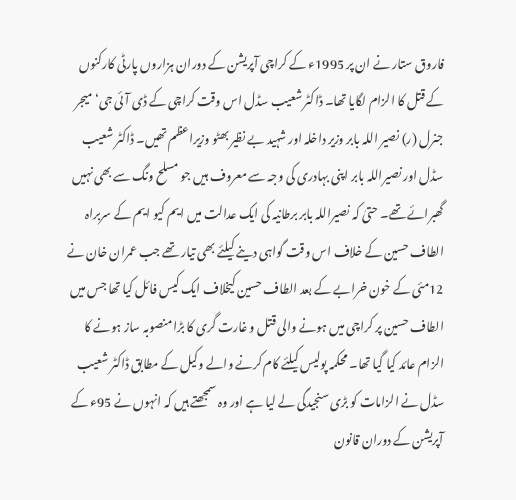فاروق ستار نے ان پر 1995ء کے کراچی آپریشن کے دوران ہزاروں پارٹی کارکنوں کے قتل کا الزام لگایا تھا۔ ڈاکٹر شعیب سڈل اس وقت کراچی کے ڈی آئی جی‘ میجر جنرل (ر) نصیر اللہ بابر وزیر داخلہ اور شہید بے نظیر بھٹو وزیراعظم تھیں۔ ڈاکٹر شعیب سڈل اور نصیراللہ بابر اپنی بہادری کی وجہ سے معروف ہیں جو مسلح ونگ سے بھی نہیں گھبرائے تھے۔ حتیٰ کہ نصیراللہ بابر برطانیہ کی ایک عدالت میں ایم کیو ایم کے سربراہ الطاف حسین کے خلاف اس وقت گواہی دینے کیلئے بھی تیار تھے جب عمران خان نے 12مئی کے خون خرابے کے بعد الطاف حسین کیخلاف ایک کیس فائل کیا تھا جس میں الطاف حسین پر کراچی میں ہونے والی قتل و غارت گری کا بڑا منصوبہ ساز ہونے کا الزام عائد کیا گیا تھا۔ محکمہ پولیس کیلئے کام کرنے والے وکیل کے مطابق ڈاکٹر شعیب سڈل نے الزامات کو بڑی سنجیدگی لے لیا ہے اور وہ سمجھتے ہیں کہ انہوں نے 95ء کے آپریشن کے دوران قانون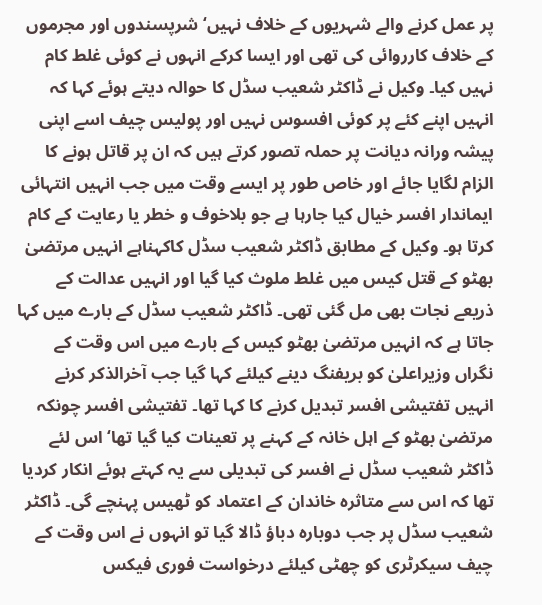پر عمل کرنے والے شہریوں کے خلاف نہیں‘ شرپسندوں اور مجرموں کے خلاف کارروائی کی تھی اور ایسا کرکے انہوں نے کوئی غلط کام نہیں کیا۔ وکیل نے ڈاکٹر شعیب سڈل کا حوالہ دیتے ہوئے کہا کہ انہیں اپنے کئے پر کوئی افسوس نہیں اور پولیس چیف اسے اپنی پیشہ ورانہ دیانت پر حملہ تصور کرتے ہیں کہ ان پر قاتل ہونے کا الزام لگایا جائے اور خاص طور پر ایسے وقت میں جب انہیں انتہائی ایماندار افسر خیال کیا جارہا ہے جو بلاخوف و خطر یا رعایت کے کام کرتا ہو۔ وکیل کے مطابق ڈاکٹر شعیب سڈل کاکہناہے انہیں مرتضیٰ بھٹو کے قتل کیس میں غلط ملوث کیا گیا اور انہیں عدالت کے ذریعے نجات بھی مل گئی تھی۔ ڈاکٹر شعیب سڈل کے بارے میں کہا جاتا ہے کہ انہیں مرتضیٰ بھٹو کیس کے بارے میں اس وقت کے نگراں وزیراعلیٰ کو بریفنگ دینے کیلئے کہا گیا جب آخرالذکر کرنے انہیں تفتیشی افسر تبدیل کرنے کا کہا تھا۔ تفتیشی افسر چونکہ مرتضیٰ بھٹو کے اہل خانہ کے کہنے پر تعینات کیا گیا تھا‘ اس لئے ڈاکٹر شعیب سڈل نے افسر کی تبدیلی سے یہ کہتے ہوئے انکار کردیا تھا کہ اس سے متاثرہ خاندان کے اعتماد کو ٹھیس پہنچے گی۔ ڈاکٹر شعیب سڈل پر جب دوبارہ دباؤ ڈالا گیا تو انہوں نے اس وقت کے چیف سیکرٹری کو چھٹی کیلئے درخواست فوری فیکس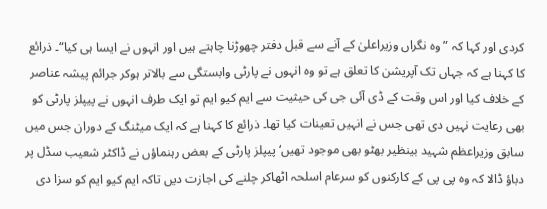کردی اور کہا کہ ”وہ نگراں وزیراعلیٰ کے آنے سے قبل دفتر چھوڑنا چاہتے ہیں اور انہوں نے ایسا ہی کیا“۔ ذرائع کا کہنا ہے کہ جہاں تک آپریشن کا تعلق ہے تو وہ انہوں نے پارٹی وابستگی سے بالاتر ہوکر جرائم پیشہ عناصر کے خلاف کیا اور اس وقت کے ڈی آئی جی کی حیثیت سے ایم کیو ایم تو ایک طرف انہوں نے پیپلز پارٹی کو بھی رعایت نہیں دی تھی جس نے انہیں تعینات کیا تھا۔ ذرائع کا کہنا ہے کہ ایک میٹنگ کے دوران جس میں سابق وزیراعظم شہید بینظیر بھٹو بھی موجود تھیں‘ پیپلز پارٹی کے بعض رہنماؤں نے ڈاکٹر شعیب سڈل پر دباؤ ڈالا کہ وہ پی پی کے کارکنوں کو سرعام اسلحہ اٹھاکر چلنے کی اجازت دیں تاکہ ایم کیو ایم کو سزا دی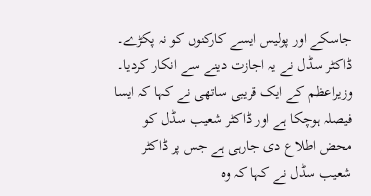جاسکے اور پولیس ایسے کارکنوں کو نہ پکڑے۔ ڈاکٹر سڈل نے یہ اجازت دینے سے انکار کردیا۔ وزیراعظم کے ایک قریبی ساتھی نے کہا کہ ایسا فیصلہ ہوچکا ہے اور ڈاکٹر شعیب سڈل کو محض اطلاع دی جارہی ہے جس پر ڈاکٹر شعیب سڈل نے کہا کہ وہ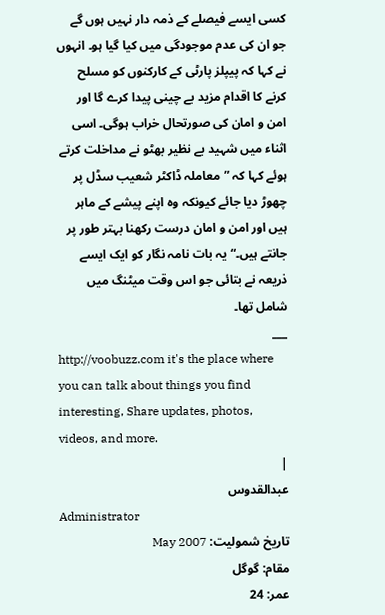کسی ایسے فیصلے کے ذمہ دار نہیں ہوں گے جو ان کی عدم موجودگی میں کیا گیا ہو۔ انہوں نے کہا کہ پیپلز پارٹی کے کارکنوں کو مسلح کرنے کا اقدام مزید بے چینی پیدا کرے گا اور امن و امان کی صورتحال خراب ہوگی۔ اسی اثناء میں شہید بے نظیر بھٹو نے مداخلت کرتے ہوئے کہا کہ ”معاملہ ڈاکٹر شعیب سڈل پر چھوڑ دیا جائے کیونکہ وہ اپنے پیشے کے ماہر ہیں اور امن و امان درست رکھنا بہتر طور پر جانتے ہیں۔“ یہ بات نامہ نگار کو ایک ایسے ذریعہ نے بتائی جو اس وقت میٹنگ میں شامل تھا۔
___
http://voobuzz.com it's the place where you can talk about things you find interesting, Share updates, photos, videos, and more.
|
عبدالقدوس
Administrator
تاریخ شمولیت: May 2007
مقام: گوگل
عمر: 24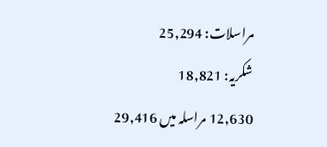مراسلات: 25,294
شکریہ: 18,821
12,630 مراسلہ میں 29,416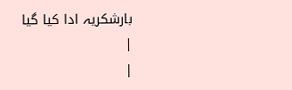بارشکریہ ادا کیا گیا
|
|